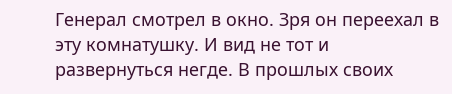Генерал смотрел в окно. Зря он переехал в эту комнатушку. И вид не тот и развернуться негде. В прошлых своих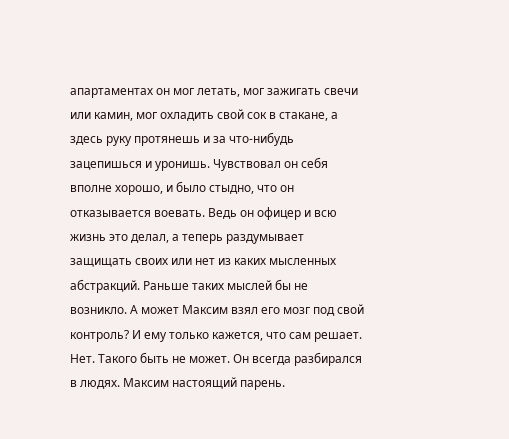апартаментах он мог летать, мог зажигать свечи или камин, мог охладить свой сок в стакане, а здесь руку протянешь и за что-нибудь зацепишься и уронишь. Чувствовал он себя вполне хорошо, и было стыдно, что он отказывается воевать. Ведь он офицер и всю жизнь это делал, а теперь раздумывает защищать своих или нет из каких мысленных абстракций. Раньше таких мыслей бы не возникло. А может Максим взял его мозг под свой контроль? И ему только кажется, что сам решает. Нет. Такого быть не может. Он всегда разбирался в людях. Максим настоящий парень.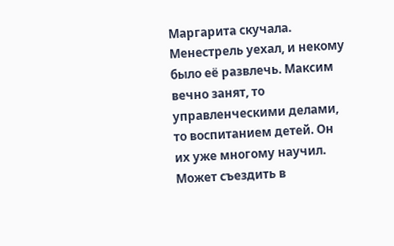Маргарита скучала. Менестрель уехал, и некому было её развлечь. Максим вечно занят, то управленческими делами, то воспитанием детей. Он их уже многому научил. Может съездить в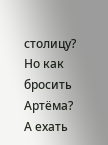столицу? Но как бросить Артёма? А ехать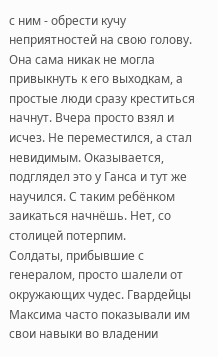с ним - обрести кучу неприятностей на свою голову. Она сама никак не могла привыкнуть к его выходкам, а простые люди сразу креститься начнут. Вчера просто взял и исчез. Не переместился, а стал невидимым. Оказывается, подглядел это у Ганса и тут же научился. С таким ребёнком заикаться начнёшь. Нет, со столицей потерпим.
Солдаты, прибывшие с генералом, просто шалели от окружающих чудес. Гвардейцы Максима часто показывали им свои навыки во владении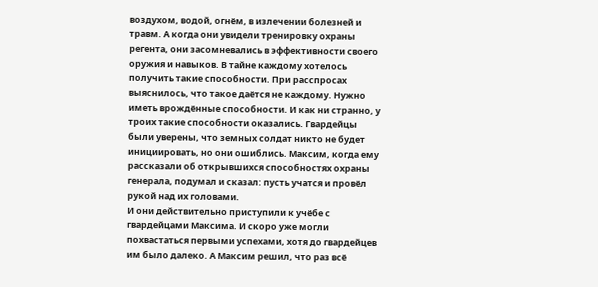воздухом, водой, огнём, в излечении болезней и травм. А когда они увидели тренировку охраны регента, они засомневались в эффективности своего оружия и навыков. В тайне каждому хотелось получить такие способности. При расспросах выяснилось, что такое даётся не каждому. Нужно иметь врождённые способности. И как ни странно, у троих такие способности оказались. Гвардейцы были уверены, что земных солдат никто не будет инициировать, но они ошиблись. Максим, когда ему рассказали об открывшихся способностях охраны генерала, подумал и сказал: пусть учатся и провёл рукой над их головами.
И они действительно приступили к учёбе с гвардейцами Максима. И скоро уже могли похвастаться первыми успехами, хотя до гвардейцев им было далеко. А Максим решил, что раз всё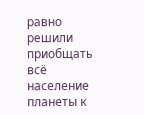равно решили приобщать всё население планеты к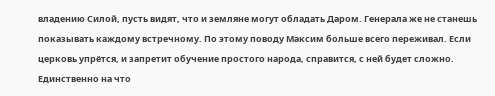владению Силой, пусть видят, что и земляне могут обладать Даром. Генерала же не станешь показывать каждому встречному. По этому поводу Максим больше всего переживал. Если церковь упрётся, и запретит обучение простого народа, справится, с ней будет сложно. Единственно на что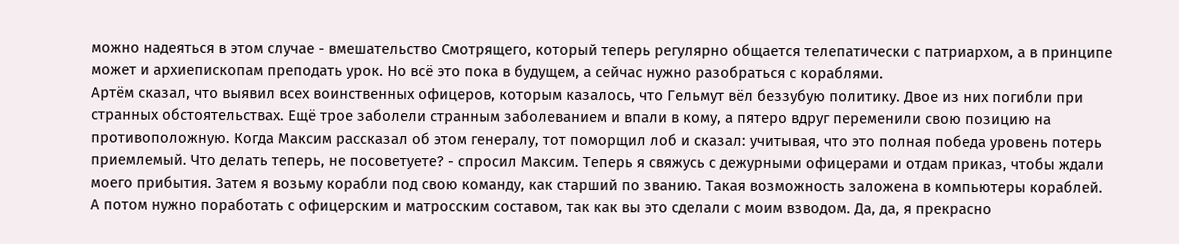можно надеяться в этом случае - вмешательство Смотрящего, который теперь регулярно общается телепатически с патриархом, а в принципе может и архиепископам преподать урок. Но всё это пока в будущем, а сейчас нужно разобраться с кораблями.
Артём сказал, что выявил всех воинственных офицеров, которым казалось, что Гельмут вёл беззубую политику. Двое из них погибли при странных обстоятельствах. Ещё трое заболели странным заболеванием и впали в кому, а пятеро вдруг переменили свою позицию на противоположную. Когда Максим рассказал об этом генералу, тот поморщил лоб и сказал: учитывая, что это полная победа уровень потерь приемлемый. Что делать теперь, не посоветуете? - спросил Максим. Теперь я свяжусь с дежурными офицерами и отдам приказ, чтобы ждали моего прибытия. Затем я возьму корабли под свою команду, как старший по званию. Такая возможность заложена в компьютеры кораблей.
А потом нужно поработать с офицерским и матросским составом, так как вы это сделали с моим взводом. Да, да, я прекрасно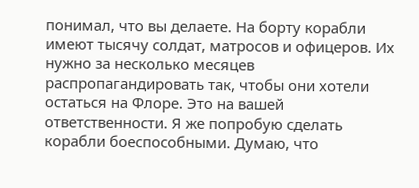понимал, что вы делаете. На борту корабли имеют тысячу солдат, матросов и офицеров. Их нужно за несколько месяцев распропагандировать так, чтобы они хотели остаться на Флоре. Это на вашей ответственности. Я же попробую сделать корабли боеспособными. Думаю, что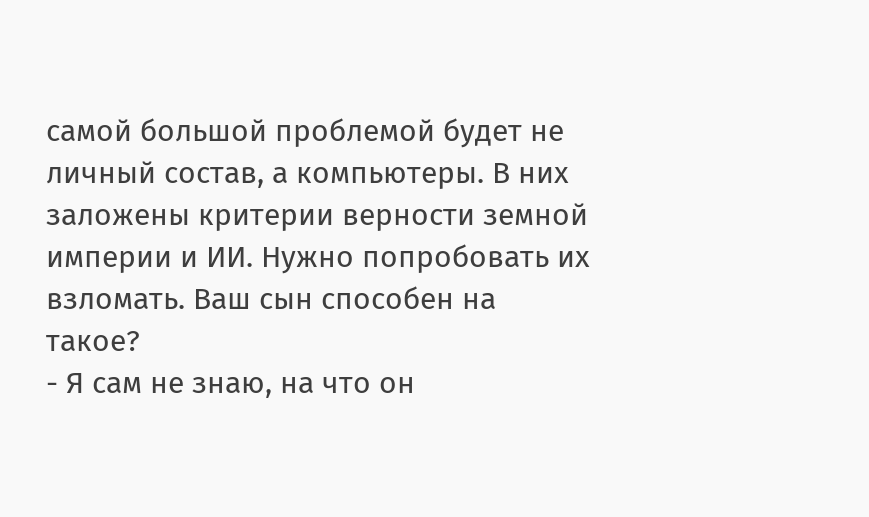самой большой проблемой будет не личный состав, а компьютеры. В них заложены критерии верности земной империи и ИИ. Нужно попробовать их взломать. Ваш сын способен на такое?
- Я сам не знаю, на что он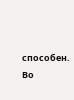способен. Во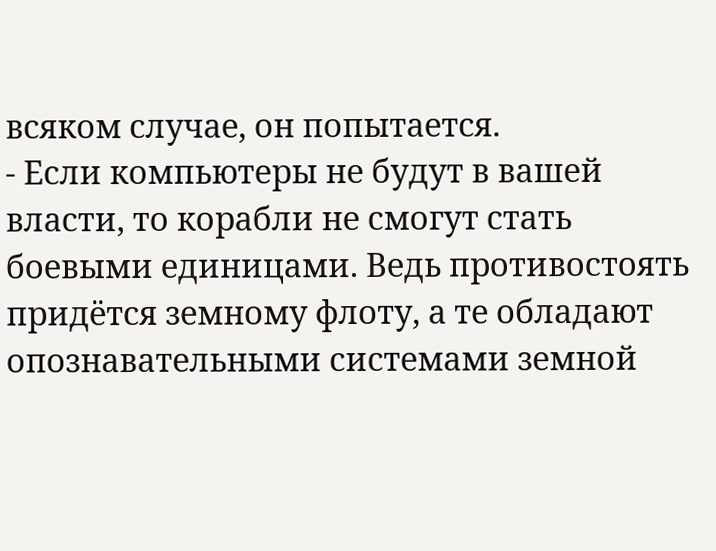всяком случае, он попытается.
- Если компьютеры не будут в вашей власти, то корабли не смогут стать боевыми единицами. Ведь противостоять придётся земному флоту, а те обладают опознавательными системами земной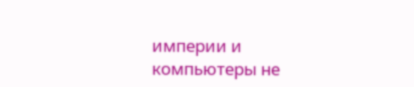империи и компьютеры не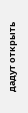дадут открыть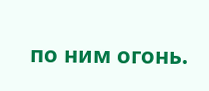по ним огонь.